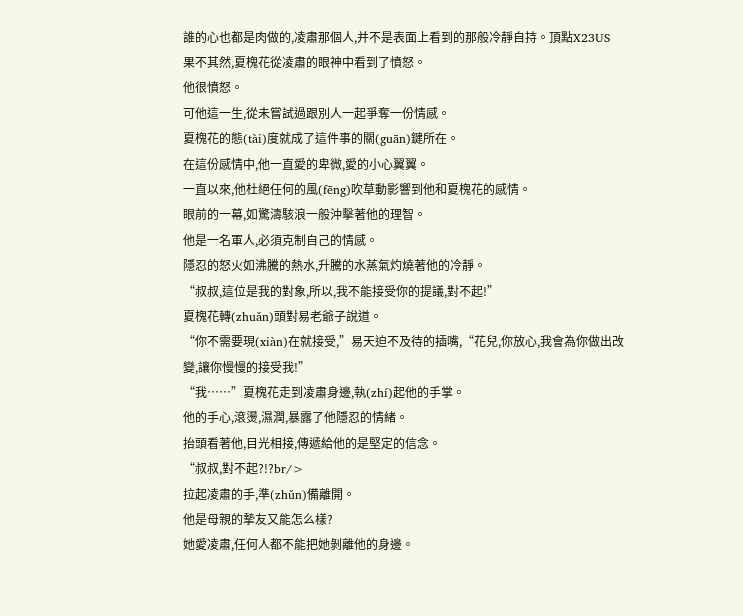誰的心也都是肉做的,凌肅那個人,并不是表面上看到的那般冷靜自持。頂點X23US
果不其然,夏槐花從凌肅的眼神中看到了憤怒。
他很憤怒。
可他這一生,從未嘗試過跟別人一起爭奪一份情感。
夏槐花的態(tài)度就成了這件事的關(guān)鍵所在。
在這份感情中,他一直愛的卑微,愛的小心翼翼。
一直以來,他杜絕任何的風(fēng)吹草動影響到他和夏槐花的感情。
眼前的一幕,如驚濤駭浪一般沖擊著他的理智。
他是一名軍人,必須克制自己的情感。
隱忍的怒火如沸騰的熱水,升騰的水蒸氣灼燒著他的冷靜。
“叔叔,這位是我的對象,所以,我不能接受你的提議,對不起!”
夏槐花轉(zhuǎn)頭對易老爺子說道。
“你不需要現(xiàn)在就接受,”易天迫不及待的插嘴,“花兒,你放心,我會為你做出改變,讓你慢慢的接受我!”
“我……”夏槐花走到凌肅身邊,執(zhí)起他的手掌。
他的手心,滾燙,濕潤,暴露了他隱忍的情緒。
抬頭看著他,目光相接,傳遞給他的是堅定的信念。
“叔叔,對不起?!?br/>
拉起凌肅的手,準(zhǔn)備離開。
他是母親的摯友又能怎么樣?
她愛凌肅,任何人都不能把她剝離他的身邊。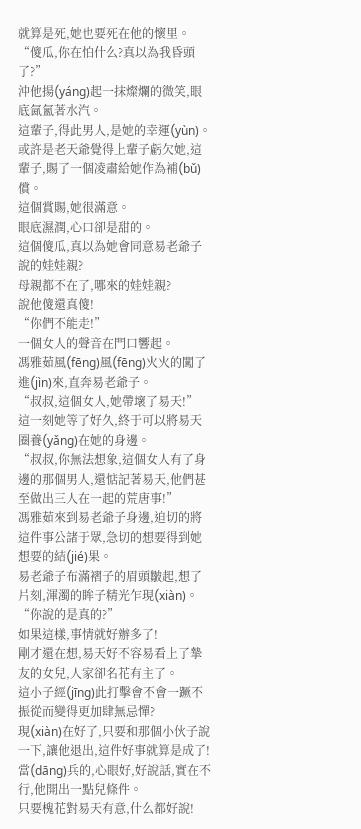就算是死,她也要死在他的懷里。
“傻瓜,你在怕什么?真以為我昏頭了?”
沖他揚(yáng)起一抹燦爛的微笑,眼底氤氳著水汽。
這輩子,得此男人,是她的幸運(yùn)。
或許是老天爺覺得上輩子虧欠她,這輩子,賜了一個凌肅給她作為補(bǔ)償。
這個賞賜,她很滿意。
眼底濕潤,心口卻是甜的。
這個傻瓜,真以為她會同意易老爺子說的娃娃親?
母親都不在了,哪來的娃娃親?
說他傻還真傻!
“你們不能走!”
一個女人的聲音在門口響起。
馮雅茹風(fēng)風(fēng)火火的闖了進(jìn)來,直奔易老爺子。
“叔叔,這個女人,她帶壞了易天!”
這一刻她等了好久,終于可以將易天圈養(yǎng)在她的身邊。
“叔叔,你無法想象,這個女人有了身邊的那個男人,還惦記著易天,他們甚至做出三人在一起的荒唐事!”
馮雅茹來到易老爺子身邊,迫切的將這件事公諸于眾,急切的想要得到她想要的結(jié)果。
易老爺子布滿褶子的眉頭皺起,想了片刻,渾濁的眸子精光乍現(xiàn)。
“你說的是真的?”
如果這樣,事情就好辦多了!
剛才還在想,易天好不容易看上了摯友的女兒,人家卻名花有主了。
這小子經(jīng)此打擊會不會一蹶不振從而變得更加肆無忌憚?
現(xiàn)在好了,只要和那個小伙子說一下,讓他退出,這件好事就算是成了!
當(dāng)兵的,心眼好,好說話,實在不行,他開出一點兒條件。
只要槐花對易天有意,什么都好說!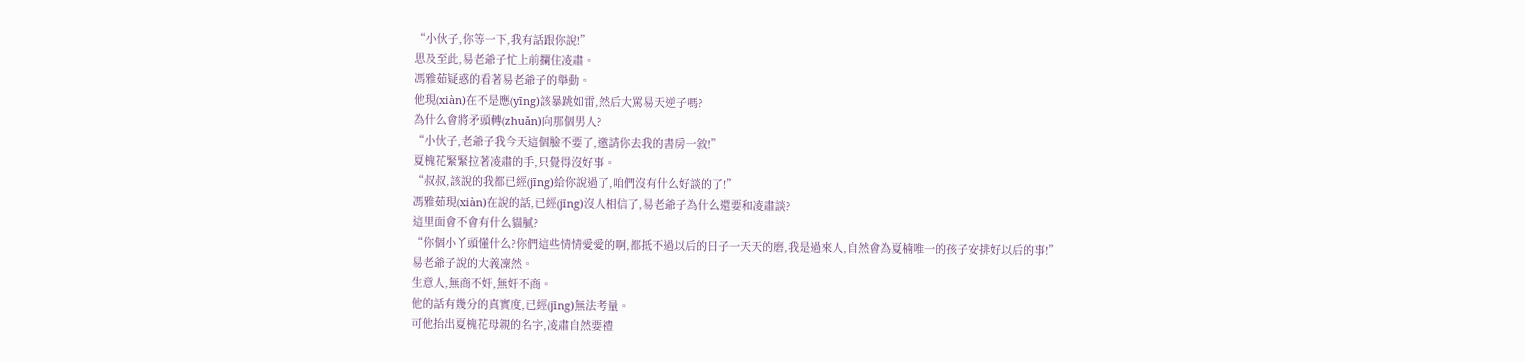“小伙子,你等一下,我有話跟你說!”
思及至此,易老爺子忙上前攔住凌肅。
馮雅茹疑惑的看著易老爺子的舉動。
他現(xiàn)在不是應(yīng)該暴跳如雷,然后大罵易天逆子嗎?
為什么會將矛頭轉(zhuǎn)向那個男人?
“小伙子,老爺子我今天這個臉不要了,邀請你去我的書房一敘!”
夏槐花緊緊拉著凌肅的手,只覺得沒好事。
“叔叔,該說的我都已經(jīng)給你說過了,咱們沒有什么好談的了!”
馮雅茹現(xiàn)在說的話,已經(jīng)沒人相信了,易老爺子為什么還要和凌肅談?
這里面會不會有什么貓膩?
“你個小丫頭懂什么?你們這些情情愛愛的啊,都抵不過以后的日子一天天的磨,我是過來人,自然會為夏楠唯一的孩子安排好以后的事!”
易老爺子說的大義凜然。
生意人,無商不奸,無奸不商。
他的話有幾分的真實度,已經(jīng)無法考量。
可他抬出夏槐花母親的名字,凌肅自然要禮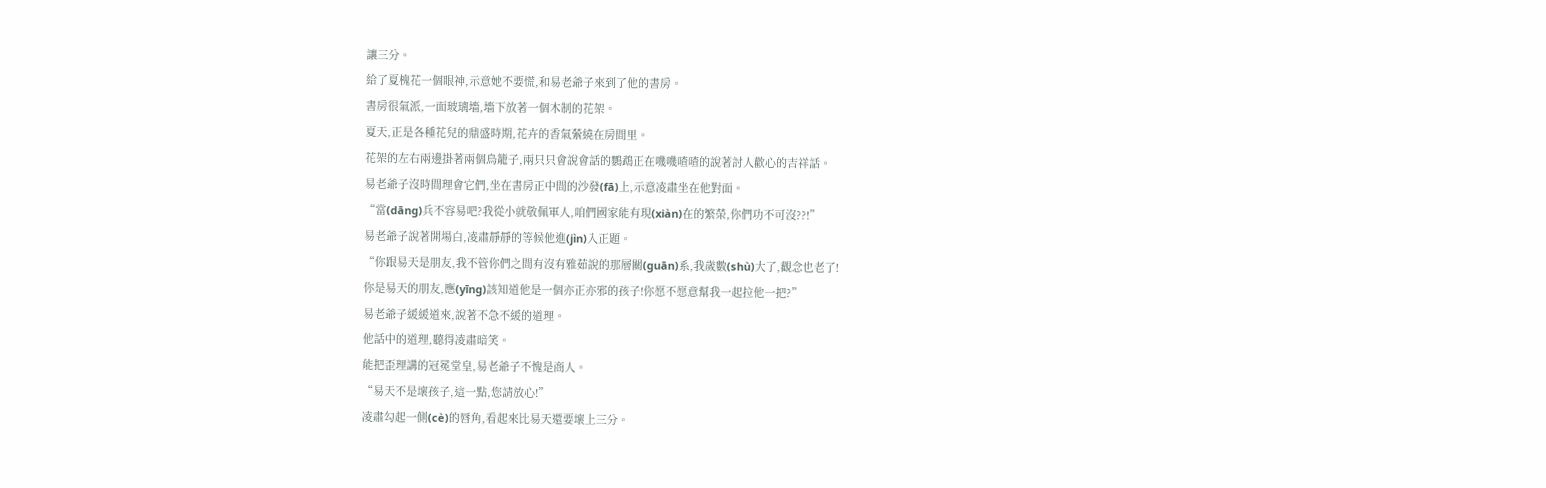讓三分。
給了夏槐花一個眼神,示意她不要慌,和易老爺子來到了他的書房。
書房很氣派,一面玻璃墻,墻下放著一個木制的花架。
夏天,正是各種花兒的鼎盛時期,花卉的香氣縈繞在房間里。
花架的左右兩邊掛著兩個鳥籠子,兩只只會說會話的鸚鵡正在嘰嘰喳喳的說著討人歡心的吉祥話。
易老爺子沒時間理會它們,坐在書房正中間的沙發(fā)上,示意凌肅坐在他對面。
“當(dāng)兵不容易吧?我從小就敬佩軍人,咱們國家能有現(xiàn)在的繁榮,你們功不可沒??!”
易老爺子說著開場白,凌肅靜靜的等候他進(jìn)入正題。
“你跟易天是朋友,我不管你們之間有沒有雅茹說的那層關(guān)系,我歲數(shù)大了,觀念也老了!
你是易天的朋友,應(yīng)該知道他是一個亦正亦邪的孩子!你愿不愿意幫我一起拉他一把?”
易老爺子緩緩道來,說著不急不緩的道理。
他話中的道理,聽得凌肅暗笑。
能把歪理講的冠冕堂皇,易老爺子不愧是商人。
“易天不是壞孩子,這一點,您請放心!”
凌肅勾起一側(cè)的唇角,看起來比易天還要壞上三分。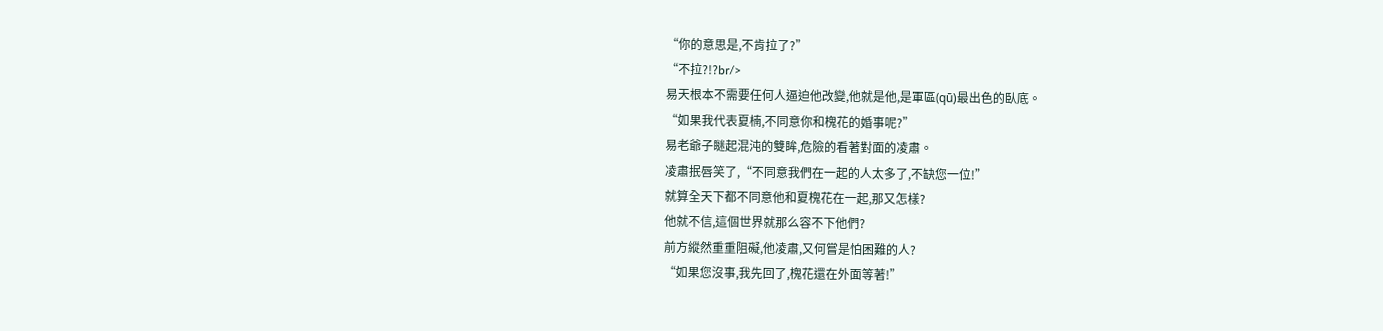“你的意思是,不肯拉了?”
“不拉?!?br/>
易天根本不需要任何人逼迫他改變,他就是他,是軍區(qū)最出色的臥底。
“如果我代表夏楠,不同意你和槐花的婚事呢?”
易老爺子瞇起混沌的雙眸,危險的看著對面的凌肅。
凌肅抿唇笑了,“不同意我們在一起的人太多了,不缺您一位!”
就算全天下都不同意他和夏槐花在一起,那又怎樣?
他就不信,這個世界就那么容不下他們?
前方縱然重重阻礙,他凌肅,又何嘗是怕困難的人?
“如果您沒事,我先回了,槐花還在外面等著!”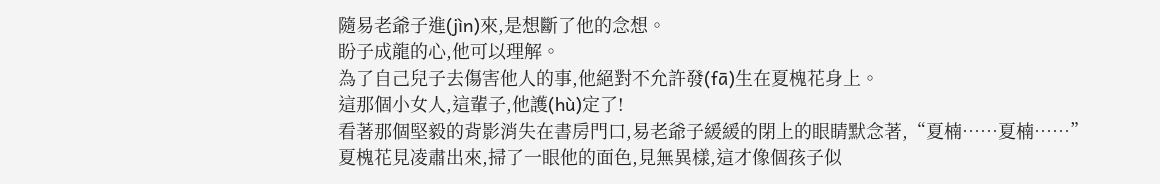隨易老爺子進(jìn)來,是想斷了他的念想。
盼子成龍的心,他可以理解。
為了自己兒子去傷害他人的事,他絕對不允許發(fā)生在夏槐花身上。
這那個小女人,這輩子,他護(hù)定了!
看著那個堅毅的背影消失在書房門口,易老爺子緩緩的閉上的眼睛默念著,“夏楠……夏楠……”
夏槐花見凌肅出來,掃了一眼他的面色,見無異樣,這才像個孩子似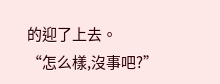的迎了上去。
“怎么樣,沒事吧?”